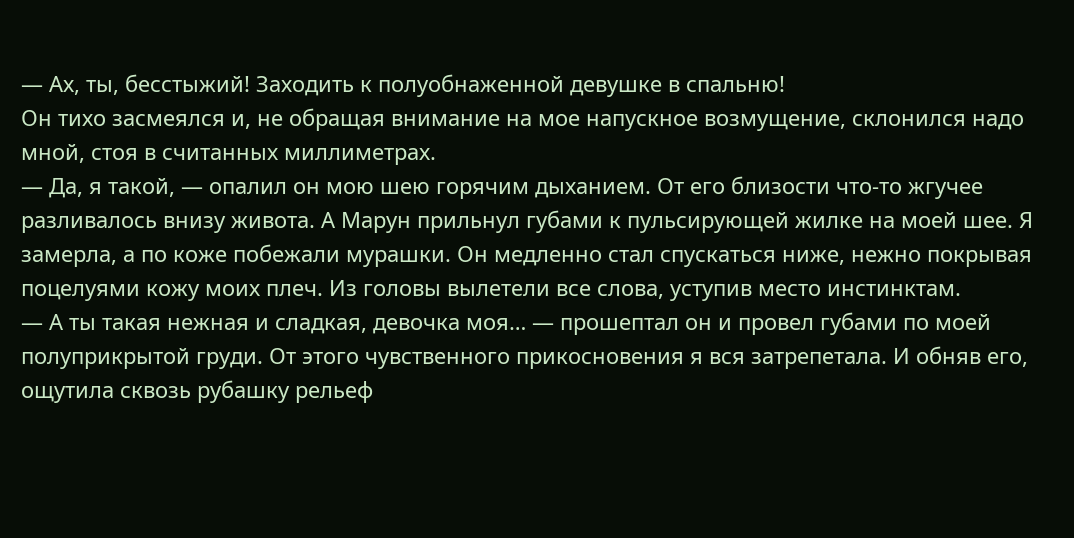— Ах, ты, бесстыжий! Заходить к полуобнаженной девушке в спальню!
Он тихо засмеялся и, не обращая внимание на мое напускное возмущение, склонился надо мной, стоя в считанных миллиметрах.
— Да, я такой, — опалил он мою шею горячим дыханием. От его близости что-то жгучее разливалось внизу живота. А Марун прильнул губами к пульсирующей жилке на моей шее. Я замерла, а по коже побежали мурашки. Он медленно стал спускаться ниже, нежно покрывая поцелуями кожу моих плеч. Из головы вылетели все слова, уступив место инстинктам.
— А ты такая нежная и сладкая, девочка моя… — прошептал он и провел губами по моей полуприкрытой груди. От этого чувственного прикосновения я вся затрепетала. И обняв его, ощутила сквозь рубашку рельеф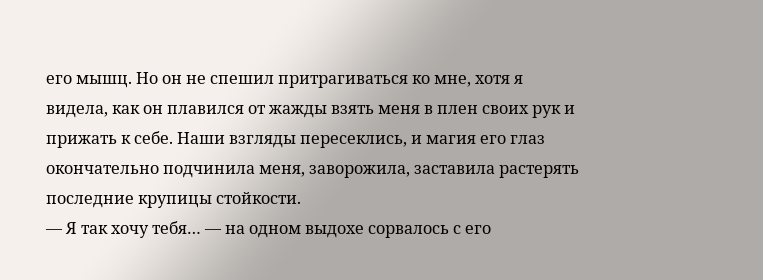его мышц. Но он не спешил притрагиваться ко мне, хотя я видела, как он плавился от жажды взять меня в плен своих рук и прижать к себе. Наши взгляды пересеклись, и магия его глаз окончательно подчинила меня, заворожила, заставила растерять последние крупицы стойкости.
— Я так хочу тебя… — на одном выдохе сорвалось с его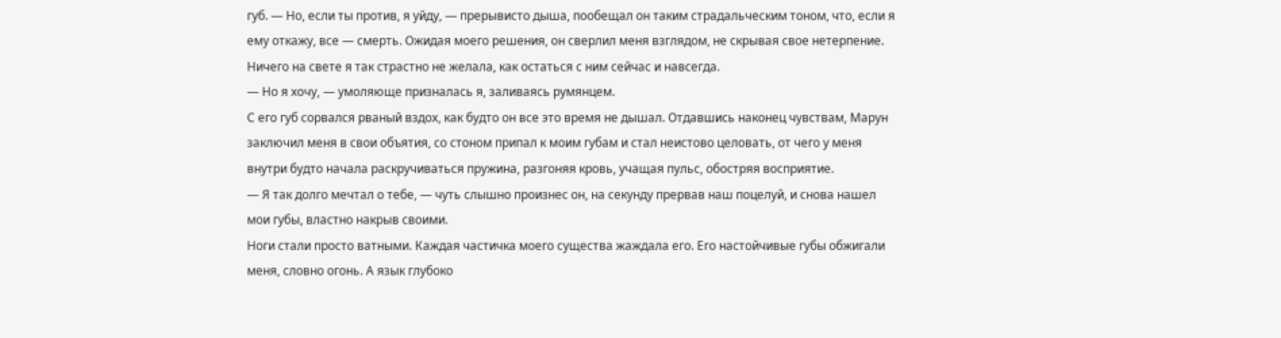губ. — Но, если ты против, я уйду, — прерывисто дыша, пообещал он таким страдальческим тоном, что, если я ему откажу, все — смерть. Ожидая моего решения, он сверлил меня взглядом, не скрывая свое нетерпение.
Ничего на свете я так страстно не желала, как остаться с ним сейчас и навсегда.
— Но я хочу, — умоляюще призналась я, заливаясь румянцем.
С его губ сорвался рваный вздох, как будто он все это время не дышал. Отдавшись наконец чувствам, Марун заключил меня в свои объятия, со стоном припал к моим губам и стал неистово целовать, от чего у меня внутри будто начала раскручиваться пружина, разгоняя кровь, учащая пульс, обостряя восприятие.
— Я так долго мечтал о тебе, — чуть слышно произнес он, на секунду прервав наш поцелуй, и снова нашел мои губы, властно накрыв своими.
Ноги стали просто ватными. Каждая частичка моего существа жаждала его. Его настойчивые губы обжигали меня, словно огонь. А язык глубоко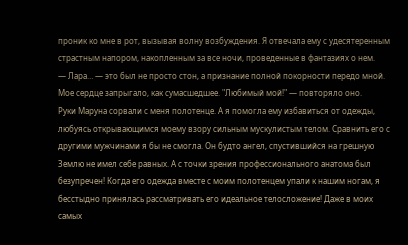проник ко мне в рот, вызывая волну возбуждения. Я отвечала ему с удесятеренным страстным напором, накопленным за все ночи, проведенные в фантазиях о нем.
— Лара… — это был не просто стон, а признание полной покорности передо мной. Мое сердце запрыгало, как сумасшедшее. "Любимый мой!" — повторяло оно.
Руки Маруна сорвали с меня полотенце. А я помогла ему избавиться от одежды, любуясь открывающимся моему взору сильным мускулистым телом. Сравнить его с другими мужчинами я бы не смогла. Он будто ангел, спустившийся на грешную Землю не имел себе равных. А с точки зрения профессионального анатома был безупречен! Когда его одежда вместе с моим полотенцем упали к нашим ногам, я бесстыдно принялась рассматривать его идеальное телосложение! Даже в моих самых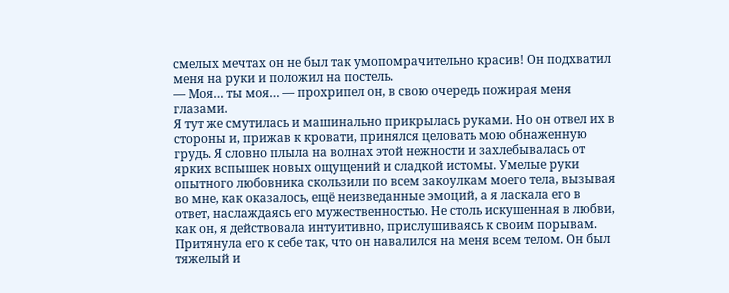смелых мечтах он не был так умопомрачительно красив! Он подхватил меня на руки и положил на постель.
— Моя… ты моя… — прохрипел он, в свою очередь пожирая меня глазами.
Я тут же смутилась и машинально прикрылась руками. Но он отвел их в стороны и, прижав к кровати, принялся целовать мою обнаженную грудь. Я словно плыла на волнах этой нежности и захлебывалась от ярких вспышек новых ощущений и сладкой истомы. Умелые руки опытного любовника скользили по всем закоулкам моего тела, вызывая во мне, как оказалось, ещё неизведанные эмоций, а я ласкала его в ответ, наслаждаясь его мужественностью. Не столь искушенная в любви, как он, я действовала интуитивно, прислушиваясь к своим порывам. Притянула его к себе так, что он навалился на меня всем телом. Он был тяжелый и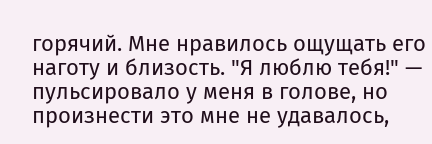горячий. Мне нравилось ощущать его наготу и близость. "Я люблю тебя!" — пульсировало у меня в голове, но произнести это мне не удавалось,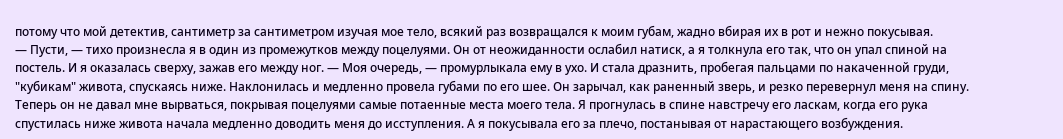потому что мой детектив, сантиметр за сантиметром изучая мое тело, всякий раз возвращался к моим губам, жадно вбирая их в рот и нежно покусывая.
— Пусти, — тихо произнесла я в один из промежутков между поцелуями. Он от неожиданности ослабил натиск, а я толкнула его так, что он упал спиной на постель. И я оказалась сверху, зажав его между ног. — Моя очередь, — промурлыкала ему в ухо. И стала дразнить, пробегая пальцами по накаченной груди, "кубикам" живота, спускаясь ниже. Наклонилась и медленно провела губами по его шее. Он зарычал, как раненный зверь, и резко перевернул меня на спину. Теперь он не давал мне вырваться, покрывая поцелуями самые потаенные места моего тела. Я прогнулась в спине навстречу его ласкам, когда его рука спустилась ниже живота начала медленно доводить меня до исступления. А я покусывала его за плечо, постанывая от нарастающего возбуждения.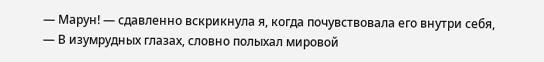— Марун! — сдавленно вскрикнула я, когда почувствовала его внутри себя, — В изумрудных глазах, словно полыхал мировой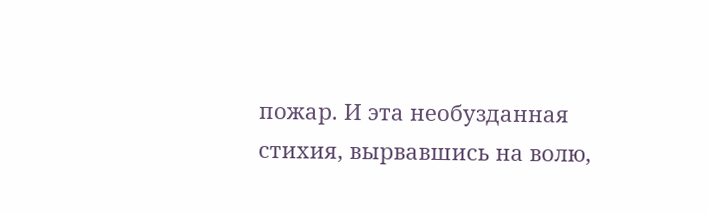пожар. И эта необузданная стихия, вырвавшись на волю,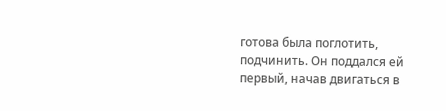готова была поглотить, подчинить. Он поддался ей первый, начав двигаться в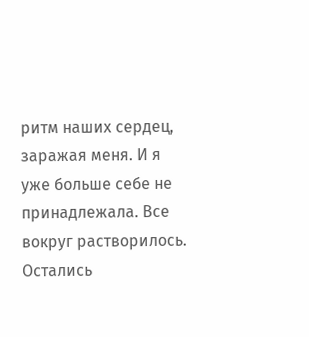ритм наших сердец, заражая меня. И я уже больше себе не принадлежала. Все вокруг растворилось. Остались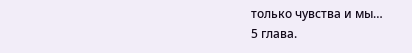только чувства и мы…
5 глава.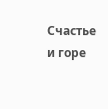Счастье и горе